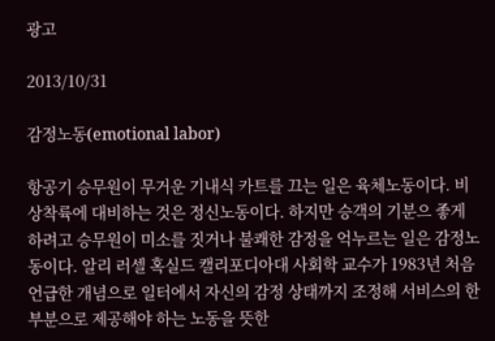광고

2013/10/31

감정노동(emotional labor)

항공기 승무원이 무거운 기내식 카트를 끄는 일은 육체노동이다. 비상착륙에 대비하는 것은 정신노동이다. 하지만 승객의 기분으 좋게 하려고 승무원이 미소를 짓거나 불쾌한 감정을 억누르는 일은 감정노동이다. 알리 러셀 혹실드 캘리포디아대 사회학 교수가 1983년 처음 언급한 개념으로 일터에서 자신의 감정 상태까지 조정해 서비스의 한 부분으로 제공해야 하는 노동을 뜻한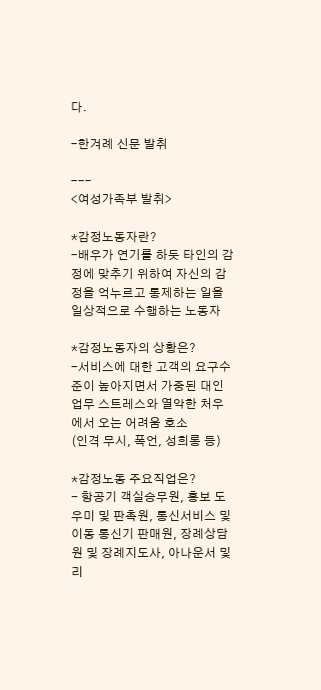다.

-한겨례 신문 발취

---
<여성가족부 발취>

*감정노동자란?
-배우가 연기를 하듯 타인의 감정에 맞추기 위하여 자신의 감정을 억누르고 통제하는 일을 일상적으로 수행하는 노동자

*감정노동자의 상황은?
-서비스에 대한 고객의 요구수준이 높아지면서 가중된 대인 업무 스트레스와 열악한 처우에서 오는 어려움 호소
(인격 무시, 폭언, 성희롱 등)

*감정노동 주요직업은?
- 항공기 객실승무원, 홍보 도우미 및 판촉원, 통신서비스 및 이동 통신기 판매원, 장례상담원 및 장례지도사, 아나운서 및 리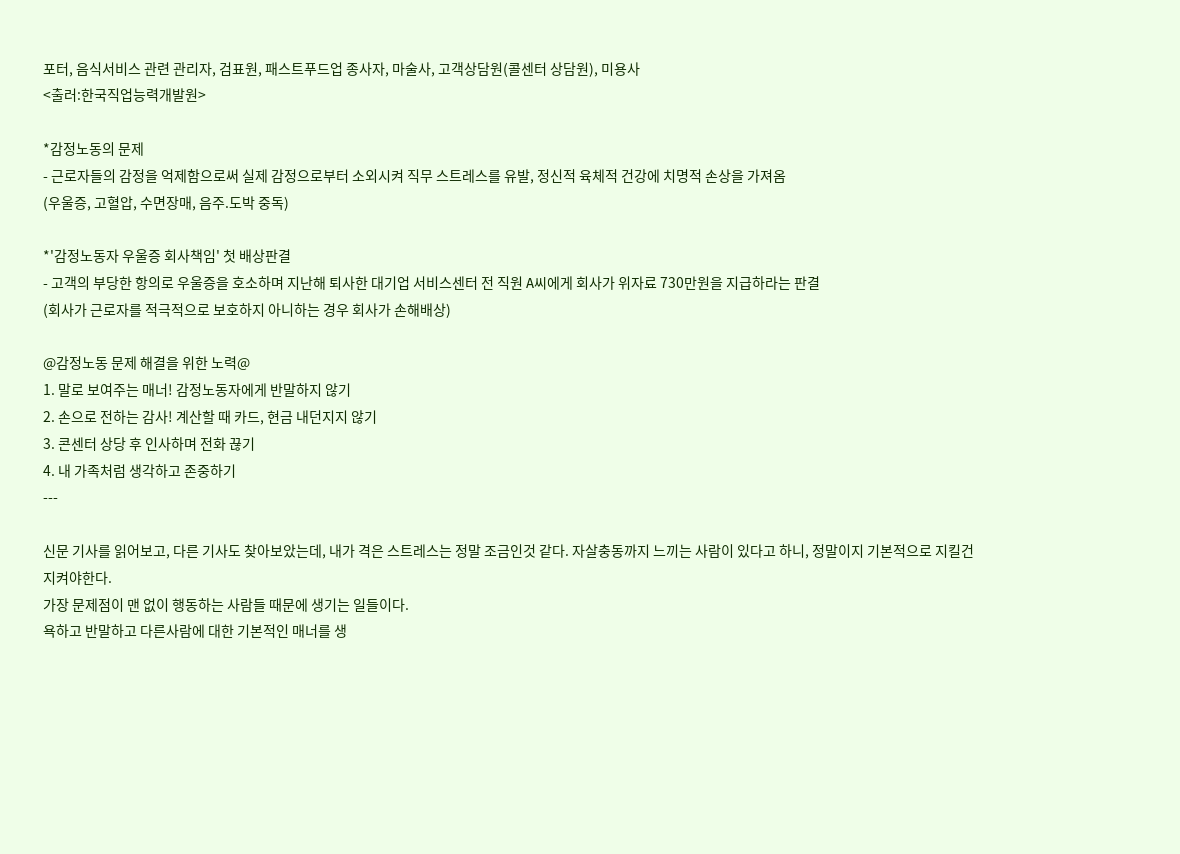포터, 음식서비스 관련 관리자, 검표원, 패스트푸드업 종사자, 마술사, 고객상담원(콜센터 상담원), 미용사
<출러:한국직업능력개발원>

*감정노동의 문제
- 근로자들의 감정을 억제함으로써 실제 감정으로부터 소외시켜 직무 스트레스를 유발, 정신적 육체적 건강에 치명적 손상을 가져옴
(우울증, 고혈압, 수면장매, 음주.도박 중독)

*'감정노동자 우울증 회사책임' 첫 배상판결
- 고객의 부당한 항의로 우울증을 호소하며 지난해 퇴사한 대기업 서비스센터 전 직원 A씨에게 회사가 위자료 730만원을 지급하라는 판결
(회사가 근로자를 적극적으로 보호하지 아니하는 경우 회사가 손해배상)

@감정노동 문제 해결을 위한 노력@
1. 말로 보여주는 매너! 감정노동자에게 반말하지 않기
2. 손으로 전하는 감사! 계산할 때 카드, 현금 내던지지 않기
3. 콘센터 상당 후 인사하며 전화 끊기
4. 내 가족처럼 생각하고 존중하기
---

신문 기사를 읽어보고, 다른 기사도 찾아보았는데, 내가 격은 스트레스는 정말 조금인것 같다. 자살충동까지 느끼는 사람이 있다고 하니, 정말이지 기본적으로 지킬건 지켜야한다.
가장 문제점이 맨 없이 행동하는 사람들 때문에 생기는 일들이다.
욕하고 반말하고 다른사람에 대한 기본적인 매너를 생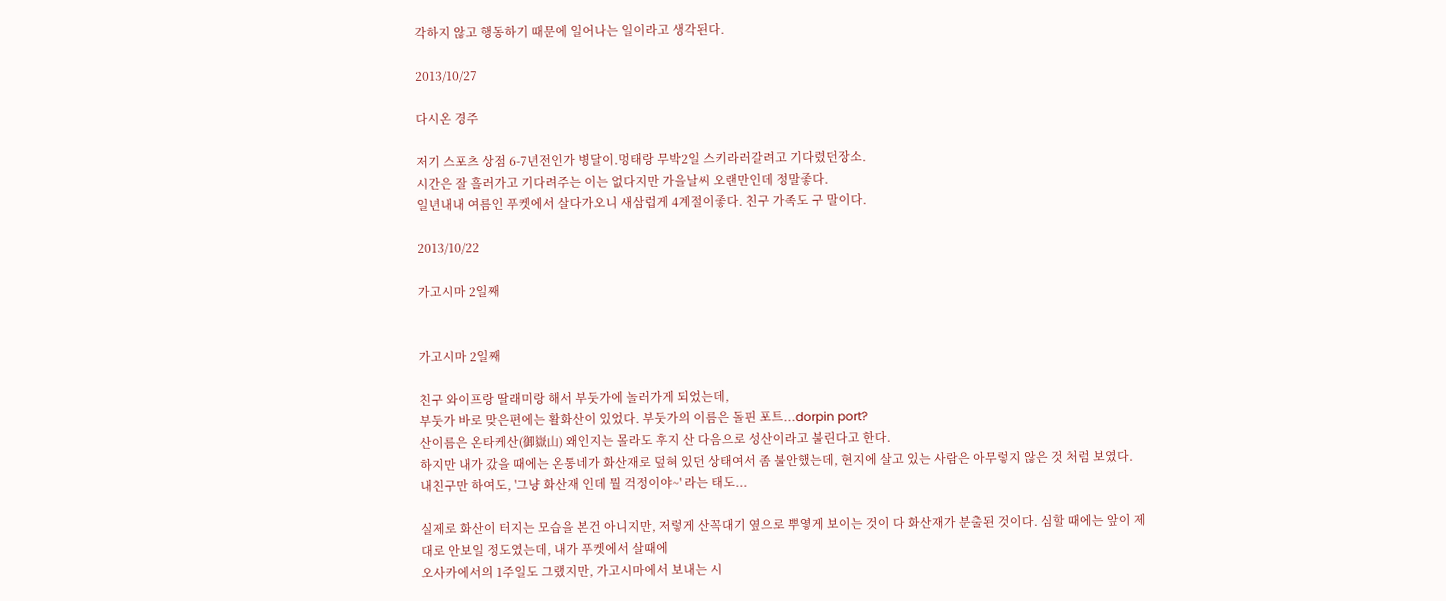각하지 않고 행동하기 때문에 일어나는 일이라고 생각된다.

2013/10/27

다시온 경주

저기 스포츠 상점 6-7년전인가 병달이.멍태랑 무박2일 스키라러갈려고 기다렸던장소.
시간은 잘 흘러가고 기다려주는 이는 없다지만 가을날씨 오랜만인데 정말좋다.
일년내내 여름인 푸켓에서 살다가오니 새삼럽게 4계절이좋다. 친구 가족도 구 말이다.

2013/10/22

가고시마 2일째


가고시마 2일째

친구 와이프랑 딸래미랑 해서 부둣가에 놀러가게 되었는데,
부둣가 바로 맞은편에는 활화산이 있었다. 부둣가의 이름은 돌핀 포트...dorpin port?
산이름은 온타케산(御嶽山) 왜인지는 몰라도 후지 산 다음으로 성산이라고 불린다고 한다.
하지만 내가 갔을 때에는 온통네가 화산재로 덮혀 있던 상태여서 좀 불안했는데, 현지에 살고 있는 사람은 아무렇지 않은 것 처럼 보였다.
내친구만 하여도, '그냥 화산재 인데 뭘 걱정이야~' 라는 태도...

실제로 화산이 터지는 모습을 본건 아니지만, 저렇게 산꼭대기 옆으로 뿌옇게 보이는 것이 다 화산재가 분출된 것이다. 심할 때에는 앞이 제대로 안보일 정도였는데, 내가 푸켓에서 살때에
오사카에서의 1주일도 그랬지만, 가고시마에서 보내는 시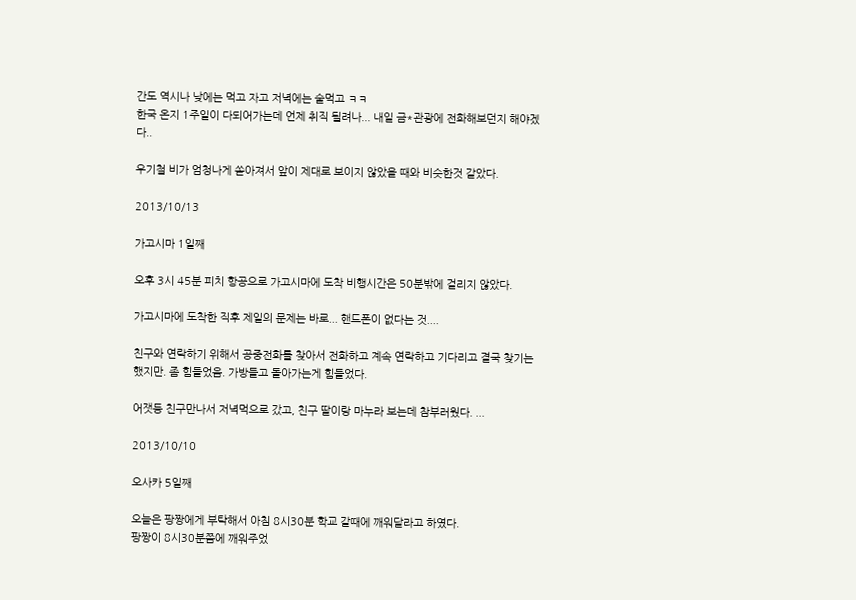간도 역시나 낮에는 먹고 자고 저녁에는 술먹고 ㅋㅋ
한국 온지 1주일이 다되어가는데 언제 취직 될려나... 내일 금*관광에 전화해보던지 해야겠다..

우기철 비가 엄청나게 쏟아져서 앞이 제대로 보이지 않았을 때와 비슷한것 같았다.

2013/10/13

가고시마 1일째

오후 3시 45분 피치 항공으로 가고시마에 도착 비행시간은 50분밖에 걸리지 않았다.

가고시마에 도착한 직후 제일의 문제는 바로... 핸드폰이 없다는 것....

친구와 연락하기 위해서 공중전화를 찾아서 전화하고 계속 연락하고 기다리고 결국 찾기는 했지만. 좀 힘들었음. 가방들고 돌아가는게 힘들었다.

어잿등 친구만나서 저녁먹으로 갔고, 친구 딸이랑 마누라 보는데 참부러웠다. ...

2013/10/10

오사카 5일째

오늘은 팡짱에게 부탁해서 아침 8시30분 학교 갈때에 깨워달라고 하였다.
팡짱이 8시30분쯤에 깨워주었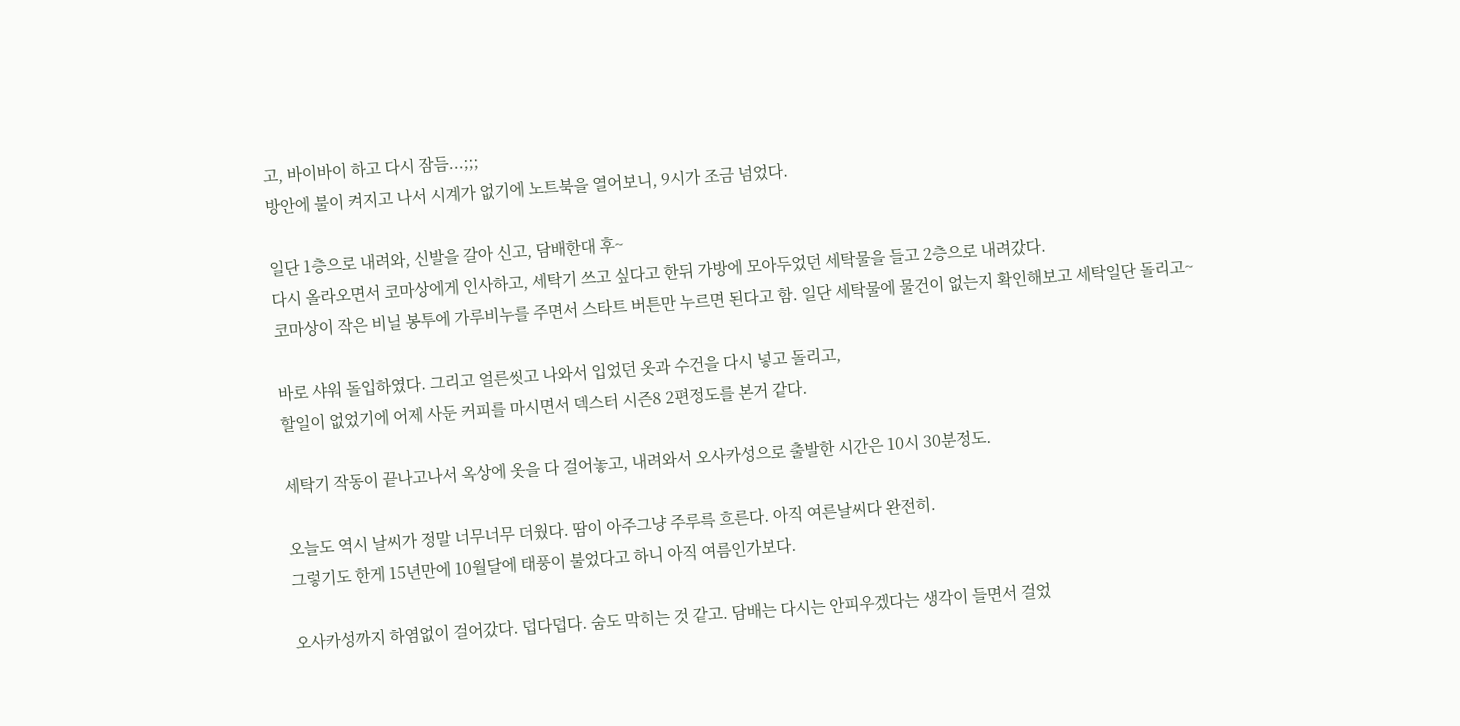고, 바이바이 하고 다시 잠듬...;;;
방안에 불이 켜지고 나서 시계가 없기에 노트북을 열어보니, 9시가 조금 넘었다.

일단 1층으로 내려와, 신발을 갈아 신고, 담배한대 후~
다시 올라오면서 코마상에게 인사하고, 세탁기 쓰고 싶다고 한뒤 가방에 모아두었던 세탁물을 들고 2층으로 내려갔다.
코마상이 작은 비닐 봉투에 가루비누를 주면서 스타트 버튼만 누르면 된다고 함. 일단 세탁물에 물건이 없는지 확인해보고 세탁일단 돌리고~

바로 샤워 돌입하였다. 그리고 얼른씻고 나와서 입었던 옷과 수건을 다시 넣고 돌리고,
할일이 없었기에 어제 사둔 커피를 마시면서 덱스터 시즌8 2편정도를 본거 같다.

세탁기 작동이 끝나고나서 옥상에 옷을 다 걸어놓고, 내려와서 오사카성으로 출발한 시간은 10시 30분정도.

오늘도 역시 날씨가 정말 너무너무 더웠다. 땀이 아주그냥 주루륵 흐른다. 아직 여른날씨다 완전히.
그렇기도 한게 15년만에 10월달에 태풍이 불었다고 하니 아직 여름인가보다.

오사카성까지 하염없이 걸어갔다. 덥다덥다. 숨도 막히는 것 같고. 담배는 다시는 안피우겠다는 생각이 들면서 걸었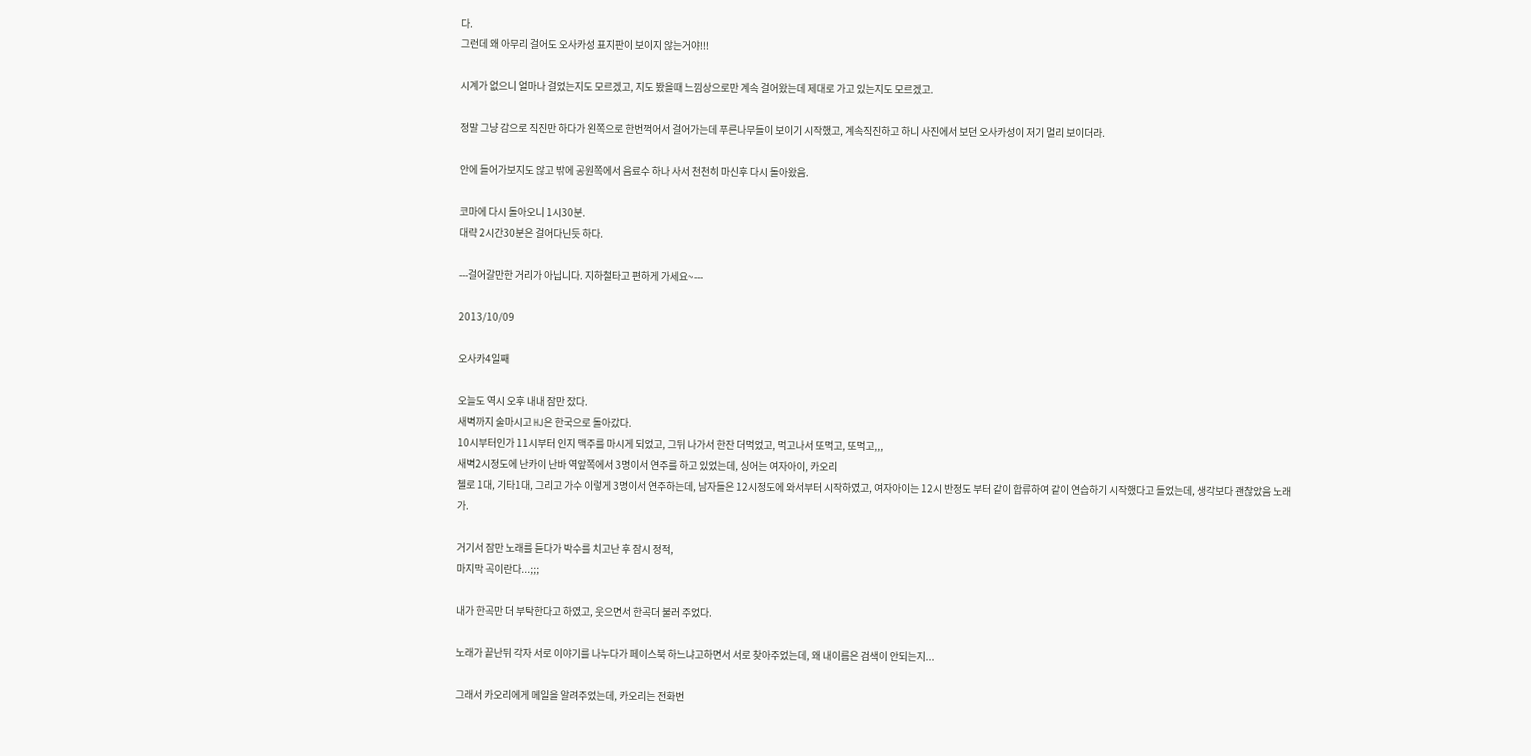다.
그런데 왜 아무리 걸어도 오사카성 표지판이 보이지 않는거야!!!

시계가 없으니 얼마나 걸었는지도 모르겠고, 지도 봤을때 느낌상으로만 계속 걸어왔는데 제대로 가고 있는지도 모르겠고.

정말 그냥 감으로 직진만 하다가 왼쪽으로 한번꺽어서 걸어가는데 푸른나무들이 보이기 시작했고, 계속직진하고 하니 사진에서 보던 오사카성이 저기 멀리 보이더라.

안에 들어가보지도 않고 밖에 공원쪽에서 음료수 하나 사서 천천히 마신후 다시 돌아왔음.

코마에 다시 돌아오니 1시30분.
대략 2시간30분은 걸어다닌듯 하다.

---걸어갈만한 거리가 아닙니다. 지하철타고 편하게 가세요~---

2013/10/09

오사카4일째

오늘도 역시 오후 내내 잠만 잤다.
새벽까지 술마시고 HJ은 한국으로 돌아갔다.
10시부터인가 11시부터 인지 맥주를 마시게 되었고, 그뒤 나가서 한잔 더먹었고, 먹고나서 또먹고, 또먹고,,,
새벽2시정도에 난카이 난바 역앞쪽에서 3명이서 연주를 하고 있었는데, 싱어는 여자아이, 카오리
첼로 1대, 기타1대, 그리고 가수 이렇게 3명이서 연주하는데, 남자들은 12시정도에 와서부터 시작하였고, 여자아이는 12시 반정도 부터 같이 합류하여 같이 연습하기 시작했다고 들었는데, 생각보다 괜찮았음 노래가.

거기서 잠만 노래를 듣다가 박수를 치고난 후 잠시 정적,
마지막 곡이란다...;;;

내가 한곡만 더 부탁한다고 하였고, 웃으면서 한곡더 불러 주었다.

노래가 끝난뒤 각자 서로 이야기를 나누다가 페이스북 하느냐고하면서 서로 찾아주었는데, 왜 내이름은 검색이 안되는지...

그래서 카오리에게 메일을 알려주었는데, 카오리는 전화번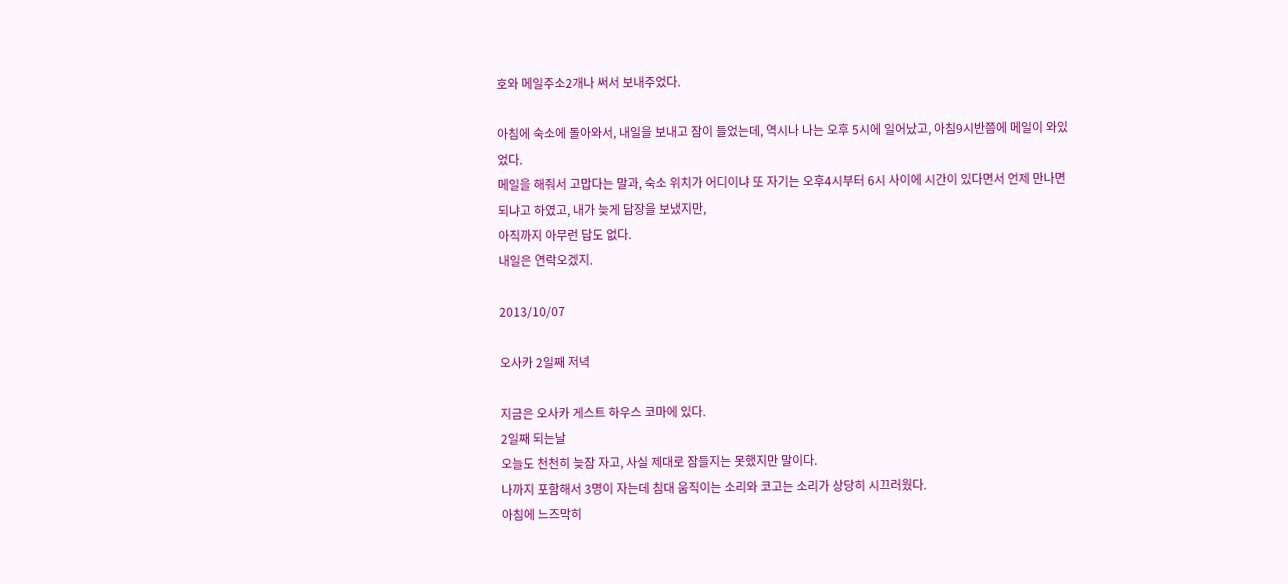호와 메일주소2개나 써서 보내주었다.

아침에 숙소에 돌아와서, 내일을 보내고 잠이 들었는데, 역시나 나는 오후 5시에 일어났고, 아침9시반쯤에 메일이 와있었다.
메일을 해줘서 고맙다는 말과, 숙소 위치가 어디이냐 또 자기는 오후4시부터 6시 사이에 시간이 있다면서 언제 만나면 되냐고 하였고, 내가 늦게 답장을 보냈지만,
아직까지 아무런 답도 없다.
내일은 연락오겠지.

2013/10/07

오사카 2일째 저녁

지금은 오사카 게스트 하우스 코마에 있다.
2일째 되는날
오늘도 천천히 늦잠 자고, 사실 제대로 잠들지는 못했지만 말이다.
나까지 포함해서 3명이 자는데 침대 움직이는 소리와 코고는 소리가 상당히 시끄러웠다.
아침에 느즈막히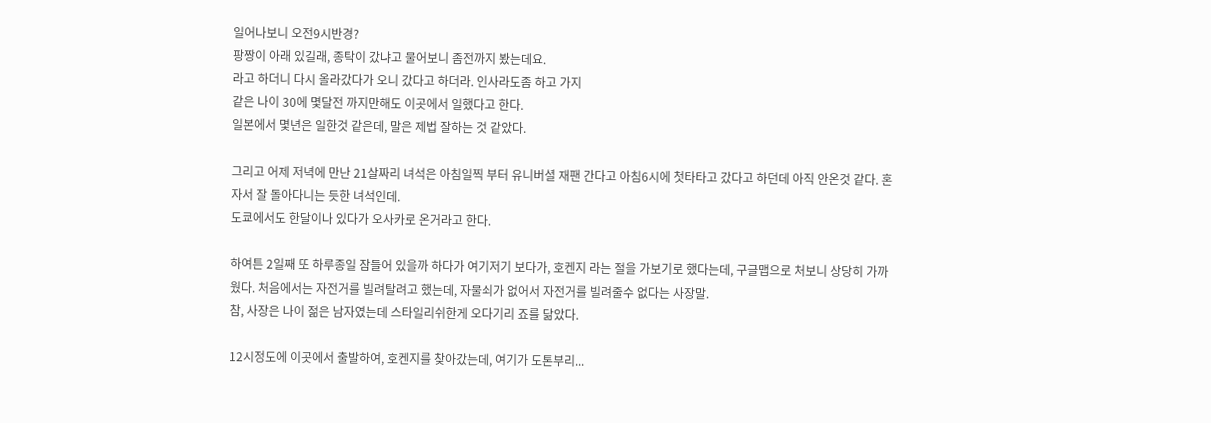일어나보니 오전9시반경?
팡짱이 아래 있길래, 종탁이 갔냐고 물어보니 좀전까지 봤는데요.
라고 하더니 다시 올라갔다가 오니 갔다고 하더라. 인사라도좀 하고 가지
같은 나이 30에 몇달전 까지만해도 이곳에서 일했다고 한다.
일본에서 몇년은 일한것 같은데, 말은 제법 잘하는 것 같았다.

그리고 어제 저녁에 만난 21살짜리 녀석은 아침일찍 부터 유니버셜 재팬 간다고 아침6시에 첫타타고 갔다고 하던데 아직 안온것 같다. 혼자서 잘 돌아다니는 듯한 녀석인데.
도쿄에서도 한달이나 있다가 오사카로 온거라고 한다.

하여튼 2일째 또 하루종일 잠들어 있을까 하다가 여기저기 보다가, 호켄지 라는 절을 가보기로 했다는데, 구글맵으로 처보니 상당히 가까웠다. 처음에서는 자전거를 빌려탈려고 했는데, 자물쇠가 없어서 자전거를 빌려줄수 없다는 사장말.
참, 사장은 나이 젊은 남자였는데 스타일리쉬한게 오다기리 죠를 닮았다.

12시정도에 이곳에서 출발하여, 호켄지를 찾아갔는데, 여기가 도톤부리...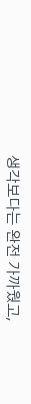생각보다는 완전 가까웠고,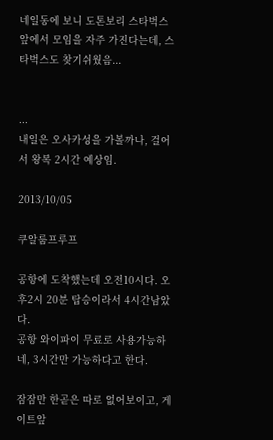네일동에 보니 도톤보리 스타벅스앞에서 모임을 자주 가진다는데, 스타벅스도 찾기쉬웠음...


...
내일은 오사카성을 가볼까나, 걸어서 왕복 2시간 예상임.

2013/10/05

쿠알룸프루프

공항에 도착했는데 오전10시다. 오후2시 20분 탑승이라서 4시간남았다.
공항 와이파이 무료로 사용가능하네, 3시간만 가능하다고 한다.

잠잠만 한곧은 따로 없어보이고, 게이트앞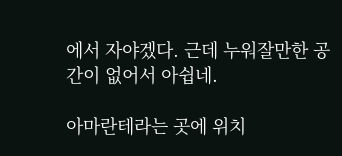에서 자야겠다. 근데 누워잘만한 공간이 없어서 아쉽네.

아마란테라는 곳에 위치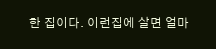한 집이다. 이런집에 살면 얼마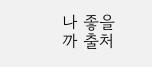나 좋을까 출처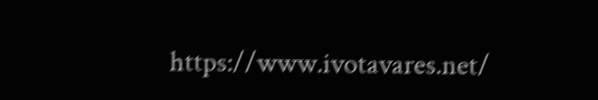https://www.ivotavares.net/